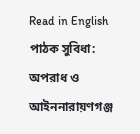Read in English
পাঠক সুবিধা:
অপরাধ ও আইননারায়ণগঞ্জ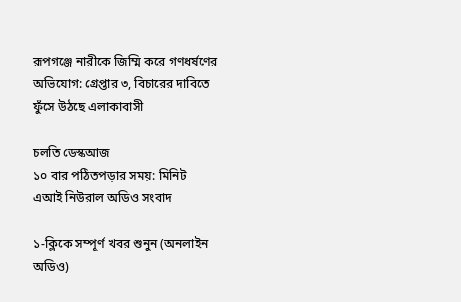রূপগঞ্জে নারীকে জিম্মি করে গণধর্ষণের অভিযোগ: গ্রেপ্তার ৩, বিচারের দাবিতে ফুঁসে উঠছে এলাকাবাসী

চলতি ডেস্কআজ
১০ বার পঠিতপড়ার সময়: মিনিট
এআই নিউরাল অডিও সংবাদ

১-ক্লিকে সম্পূর্ণ খবর শুনুন (অনলাইন অডিও)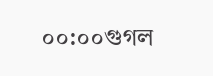০০:০০গুগল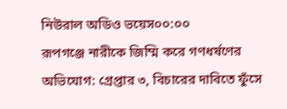নিউরাল অডিও ভয়েস০০:০০
রূপগঞ্জে নারীকে জিম্মি করে গণধর্ষণের অভিযোগ: গ্রেপ্তার ৩, বিচারের দাবিতে ফুঁসে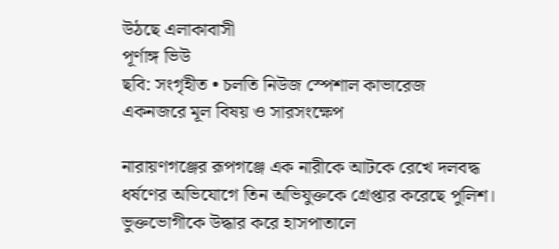উঠছে এলাকাবাসী
পূর্ণাঙ্গ ভিউ
ছবি: সংগৃহীত • চলতি নিউজ স্পেশাল কাভারেজ
একনজরে মূল বিষয় ও সারসংক্ষেপ

নারায়ণগঞ্জের রূপগঞ্জে এক নারীকে আটকে রেখে দলবদ্ধ ধর্ষণের অভিযোগে তিন অভিযুক্তকে গ্রেপ্তার করেছে পুলিশ। ভুক্তভোগীকে উদ্ধার করে হাসপাতালে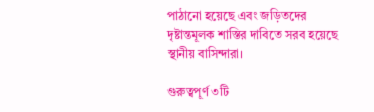পাঠানো হয়েছে এবং জড়িতদের দৃষ্টান্তমূলক শাস্তির দাবিতে সরব হয়েছে স্থানীয় বাসিন্দারা।

গুরুত্বপূর্ণ ৩টি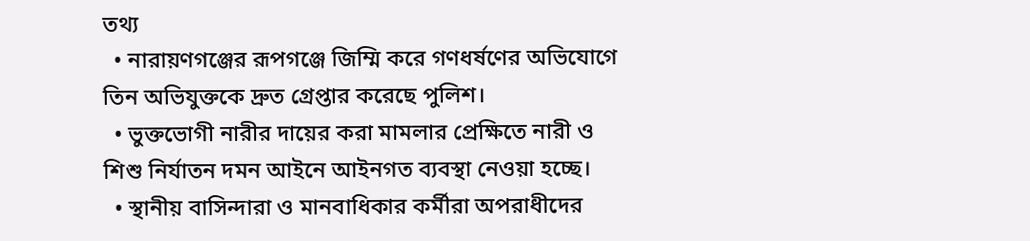তথ্য
  • নারায়ণগঞ্জের রূপগঞ্জে জিম্মি করে গণধর্ষণের অভিযোগে তিন অভিযুক্তকে দ্রুত গ্রেপ্তার করেছে পুলিশ।
  • ভুক্তভোগী নারীর দায়ের করা মামলার প্রেক্ষিতে নারী ও শিশু নির্যাতন দমন আইনে আইনগত ব্যবস্থা নেওয়া হচ্ছে।
  • স্থানীয় বাসিন্দারা ও মানবাধিকার কর্মীরা অপরাধীদের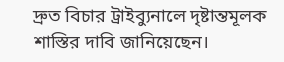দ্রুত বিচার ট্রাইব্যুনালে দৃষ্টান্তমূলক শাস্তির দাবি জানিয়েছেন।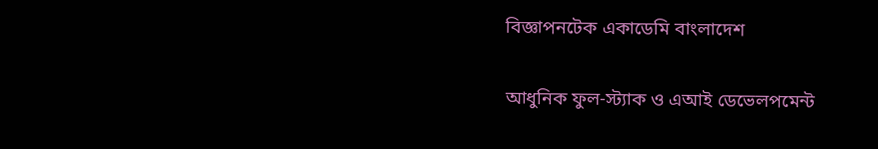বিজ্ঞাপনটেক একাডেমি বাংলাদেশ

আধুনিক ফুল-স্ট্যাক ও এআই ডেভেলপমেন্ট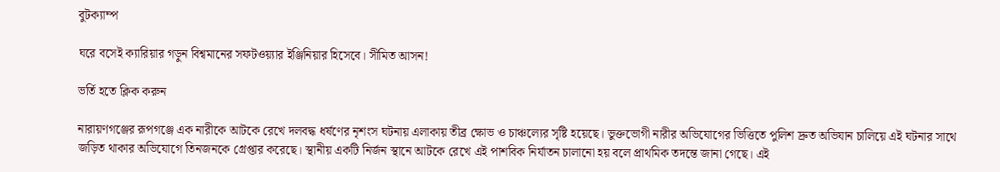বুটক্যাম্প

ঘরে বসেই ক্যারিয়ার গড়ুন বিশ্বমানের সফটওয়্যার ইঞ্জিনিয়ার হিসেবে। সীমিত আসন!

ভর্তি হতে ক্লিক করুন

নারায়ণগঞ্জের রূপগঞ্জে এক নারীকে আটকে রেখে দলবদ্ধ ধর্ষণের নৃশংস ঘটনায় এলাকায় তীব্র ক্ষোভ ও চাঞ্চল্যের সৃষ্টি হয়েছে। ভুক্তভোগী নারীর অভিযোগের ভিত্তিতে পুলিশ দ্রুত অভিযান চালিয়ে এই ঘটনার সাথে জড়িত থাকার অভিযোগে তিনজনকে গ্রেপ্তার করেছে। স্থানীয় একটি নির্জন স্থানে আটকে রেখে এই পাশবিক নির্যাতন চালানো হয় বলে প্রাথমিক তদন্তে জানা গেছে। এই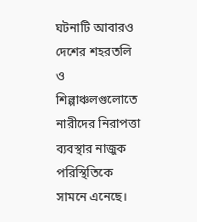ঘটনাটি আবারও দেশের শহরতলি ও শিল্পাঞ্চলগুলোতে নারীদের নিরাপত্তা ব্যবস্থার নাজুক পরিস্থিতিকে সামনে এনেছে।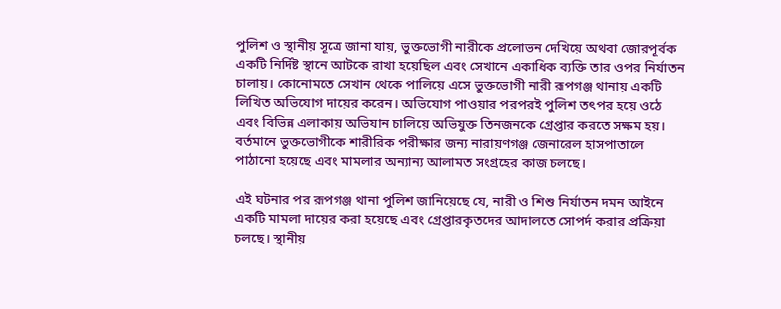পুলিশ ও স্থানীয় সূত্রে জানা যায়, ভুক্তভোগী নারীকে প্রলোভন দেখিয়ে অথবা জোরপূর্বক একটি নির্দিষ্ট স্থানে আটকে রাখা হয়েছিল এবং সেখানে একাধিক ব্যক্তি তার ওপর নির্যাতন চালায়। কোনোমতে সেখান থেকে পালিয়ে এসে ভুক্তভোগী নারী রূপগঞ্জ থানায় একটি লিখিত অভিযোগ দায়ের করেন। অভিযোগ পাওয়ার পরপরই পুলিশ তৎপর হয়ে ওঠে এবং বিভিন্ন এলাকায় অভিযান চালিয়ে অভিযুক্ত তিনজনকে গ্রেপ্তার করতে সক্ষম হয়। বর্তমানে ভুক্তভোগীকে শারীরিক পরীক্ষার জন্য নারায়ণগঞ্জ জেনারেল হাসপাতালে পাঠানো হয়েছে এবং মামলার অন্যান্য আলামত সংগ্রহের কাজ চলছে।

এই ঘটনার পর রূপগঞ্জ থানা পুলিশ জানিয়েছে যে, নারী ও শিশু নির্যাতন দমন আইনে একটি মামলা দায়ের করা হয়েছে এবং গ্রেপ্তারকৃতদের আদালতে সোপর্দ করার প্রক্রিয়া চলছে। স্থানীয়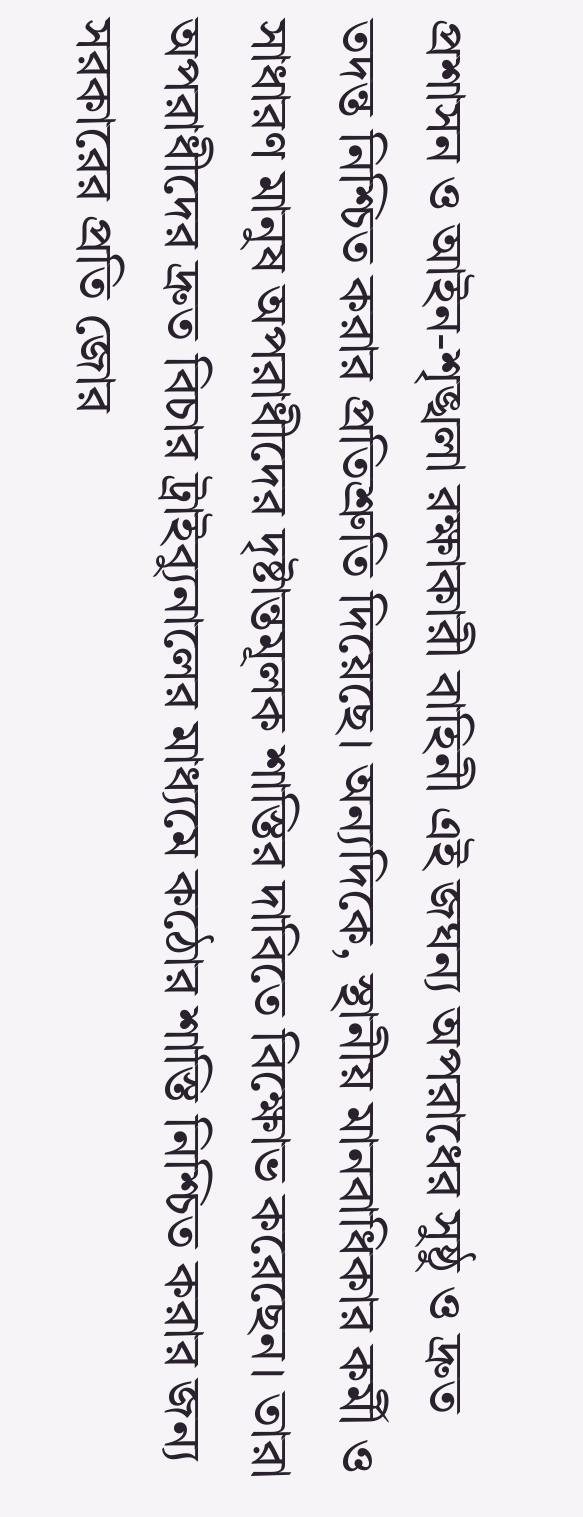প্রশাসন ও আইন-শৃঙ্খলা রক্ষাকারী বাহিনী এই জঘন্য অপরাধের সুষ্ঠু ও দ্রুত তদন্ত নিশ্চিত করার প্রতিশ্রুতি দিয়েছে। অন্যদিকে, স্থানীয় মানবাধিকার কর্মী ও সাধারণ মানুষ অপরাধীদের দৃষ্টান্তমূলক শাস্তির দাবিতে বিক্ষোভ করেছেন। তারা অপরাধীদের দ্রুত বিচার ট্রাইব্যুনালের মাধ্যমে কঠোর শাস্তি নিশ্চিত করার জন্য সরকারের প্রতি জোর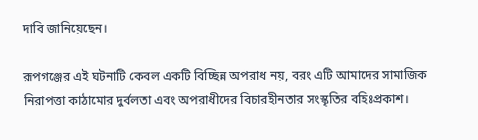দাবি জানিয়েছেন।

রূপগঞ্জের এই ঘটনাটি কেবল একটি বিচ্ছিন্ন অপরাধ নয়, বরং এটি আমাদের সামাজিক নিরাপত্তা কাঠামোর দুর্বলতা এবং অপরাধীদের বিচারহীনতার সংস্কৃতির বহিঃপ্রকাশ।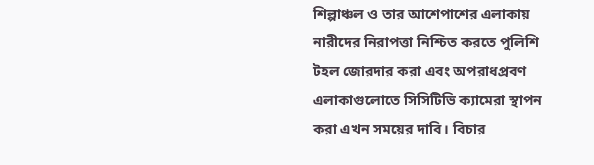শিল্পাঞ্চল ও তার আশেপাশের এলাকায় নারীদের নিরাপত্তা নিশ্চিত করতে পুলিশি টহল জোরদার করা এবং অপরাধপ্রবণ এলাকাগুলোতে সিসিটিভি ক্যামেরা স্থাপন করা এখন সময়ের দাবি। বিচার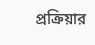প্রক্রিয়ার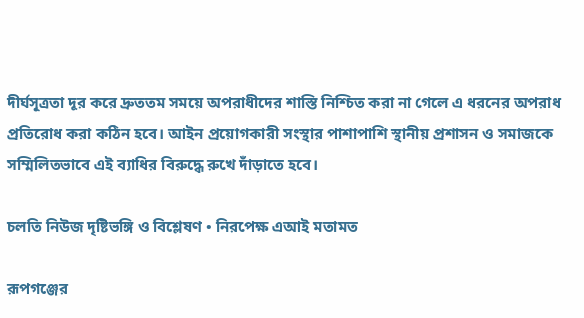দীর্ঘসূত্রতা দূর করে দ্রুততম সময়ে অপরাধীদের শাস্তি নিশ্চিত করা না গেলে এ ধরনের অপরাধ প্রতিরোধ করা কঠিন হবে। আইন প্রয়োগকারী সংস্থার পাশাপাশি স্থানীয় প্রশাসন ও সমাজকে সম্মিলিতভাবে এই ব্যাধির বিরুদ্ধে রুখে দাঁড়াতে হবে।

চলতি নিউজ দৃষ্টিভঙ্গি ও বিশ্লেষণ • নিরপেক্ষ এআই মতামত

রূপগঞ্জের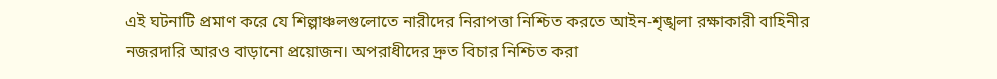এই ঘটনাটি প্রমাণ করে যে শিল্পাঞ্চলগুলোতে নারীদের নিরাপত্তা নিশ্চিত করতে আইন-শৃঙ্খলা রক্ষাকারী বাহিনীর নজরদারি আরও বাড়ানো প্রয়োজন। অপরাধীদের দ্রুত বিচার নিশ্চিত করা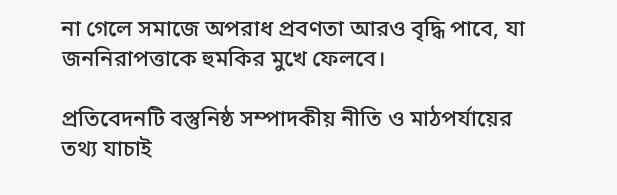না গেলে সমাজে অপরাধ প্রবণতা আরও বৃদ্ধি পাবে, যা জননিরাপত্তাকে হুমকির মুখে ফেলবে।

প্রতিবেদনটি বস্তুনিষ্ঠ সম্পাদকীয় নীতি ও মাঠপর্যায়ের তথ্য যাচাই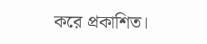করে প্রকাশিত।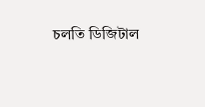চলতি ডিজিটাল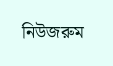নিউজরুম